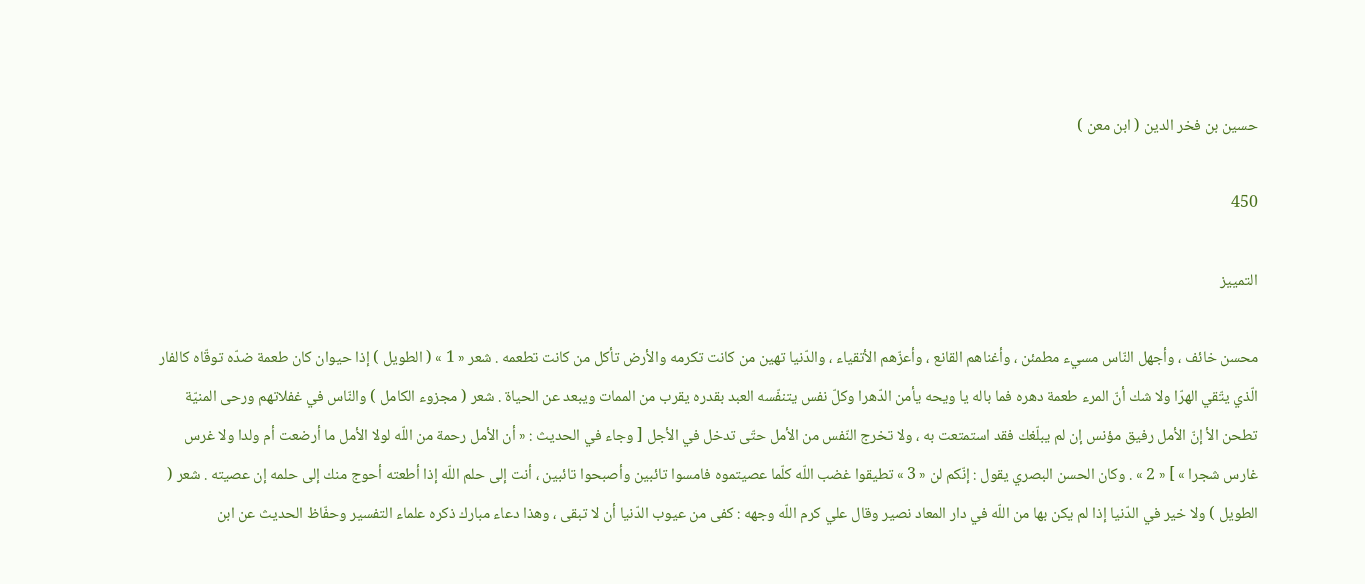حسين بن فخر الدين ( ابن معن )

450

التمييز

محسن خائف ، وأجهل النّاس مسيء مطمئن ، وأغناهم القانع ، وأعزّهم الأتقياء ، والدّنيا تهين من كانت تكرمه والأرض تأكل من كانت تطعمه . شعر « 1 » ( الطويل ) إذا حيوان كان طعمة ضدّه توقّاه كالفار الّذي يتّقي الهرّا ولا شك أنّ المرء طعمة دهره فما باله يا ويحه يأمن الدّهرا وكلّ نفس يتنفّسه العبد بقدره يقرب من الممات ويبعد عن الحياة . شعر ( مجزوء الكامل ) والنّاس في غفلاتهم ورحى المنيّة تطحن الأ إنّ الأمل رفيق مؤنس إن لم يبلّغك فقد استمتعت به ، ولا تخرج النّفس من الأمل حتّى تدخل في الأجل [ وجاء في الحديث : « أن الأمل رحمة من اللّه لولا الأمل ما أرضعت أم ولدا ولا غرس غارس شجرا » ] « 2 » . وكان الحسن البصري يقول : إنّكم لن « 3 » تطيقوا غضب اللّه كلّما عصيتموه فامسوا تائبين وأصبحوا تائبين ، أنت إلى حلم اللّه إذا أطعته أحوج منك إلى حلمه إن عصيته . شعر ( الطويل ) ولا خير في الدّنيا إذا لم يكن بها من اللّه في دار المعاد نصير وقال علي كرم اللّه وجهه : كفى من عيوب الدّنيا أن لا تبقى ، وهذا دعاء مبارك ذكره علماء التفسير وحفّاظ الحديث عن ابن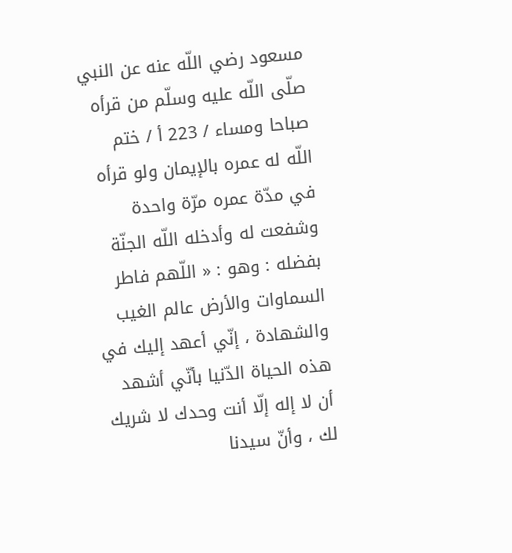مسعود رضي اللّه عنه عن النبي صلّى اللّه عليه وسلّم من قرأه صباحا ومساء / 223 أ / ختم اللّه له عمره بالإيمان ولو قرأه في مدّة عمره مرّة واحدة وشفعت له وأدخله اللّه الجنّة بفضله : وهو : « اللّهم فاطر السماوات والأرض عالم الغيب والشهادة ، إنّي أعهد إليك في هذه الحياة الدّنيا بأنّي أشهد أن لا إله إلّا أنت وحدك لا شريك لك ، وأنّ سيدنا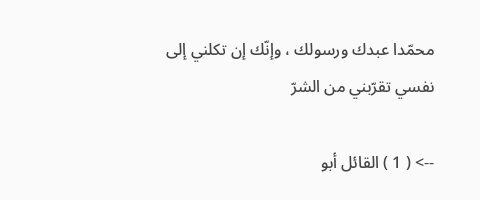محمّدا عبدك ورسولك ، وإنّك إن تكلني إلى نفسي تقرّبني من الشرّ

--> ( 1 ) القائل أبو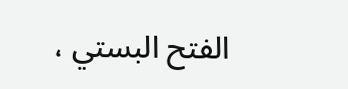الفتح البستي ،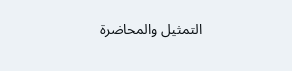التمثيل والمحاضرة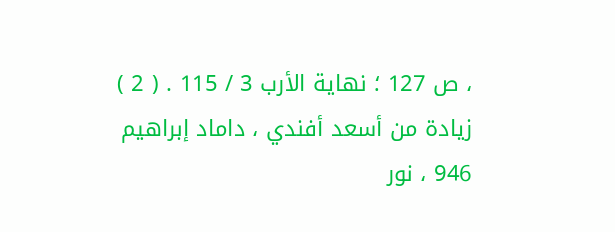، ص 127 ؛ نهاية الأرب 3 / 115 . ( 2 ) زيادة من أسعد أفندي ، داماد إبراهيم 946 ، نور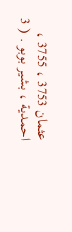عثمان 3753 ، 3755 ، احمدية ، بشير بوبو . ( 3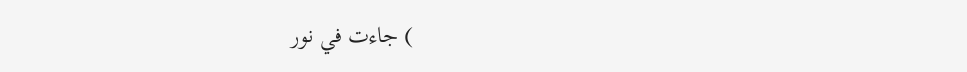) جاءت في نور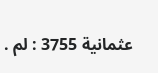عثمانية 3755 : لم .